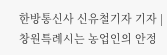한방통신사 신유철기자 기자 | 창원특례시는 농업인의 안정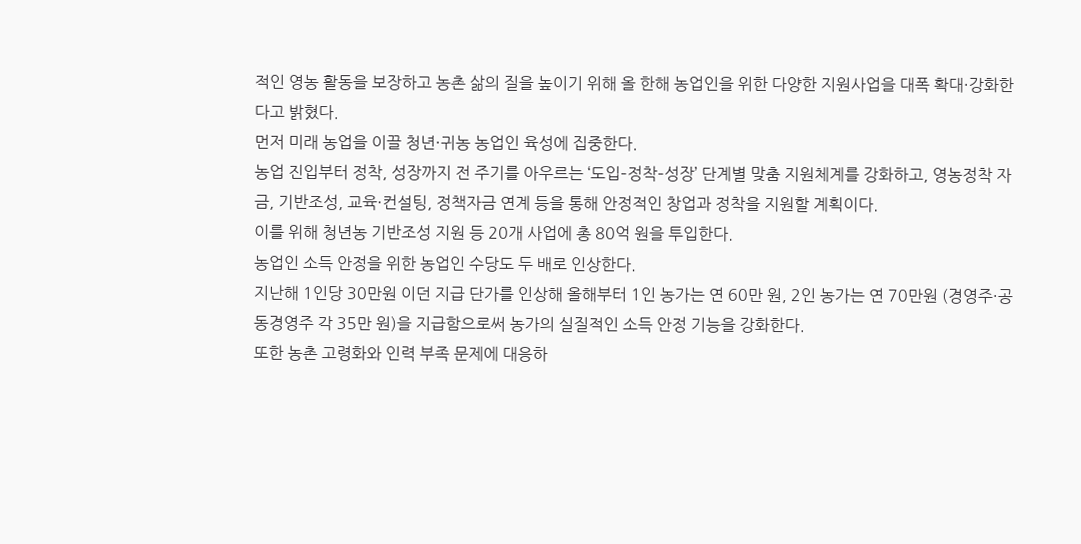적인 영농 활동을 보장하고 농촌 삶의 질을 높이기 위해 올 한해 농업인을 위한 다양한 지원사업을 대폭 확대·강화한다고 밝혔다.
먼저 미래 농업을 이끌 청년·귀농 농업인 육성에 집중한다.
농업 진입부터 정착, 성장까지 전 주기를 아우르는 ‘도입–정착–성장’ 단계별 맞춤 지원체계를 강화하고, 영농정착 자금, 기반조성, 교육·컨설팅, 정책자금 연계 등을 통해 안정적인 창업과 정착을 지원할 계획이다.
이를 위해 청년농 기반조성 지원 등 20개 사업에 총 80억 원을 투입한다.
농업인 소득 안정을 위한 농업인 수당도 두 배로 인상한다.
지난해 1인당 30만원 이던 지급 단가를 인상해 올해부터 1인 농가는 연 60만 원, 2인 농가는 연 70만원 (경영주·공동경영주 각 35만 원)을 지급함으로써 농가의 실질적인 소득 안정 기능을 강화한다.
또한 농촌 고령화와 인력 부족 문제에 대응하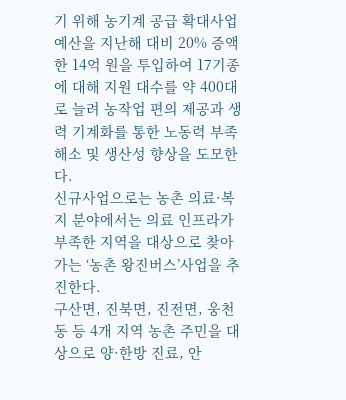기 위해 농기계 공급 확대사업 예산을 지난해 대비 20% 증액한 14억 원을 투입하여 17기종에 대해 지원 대수를 약 400대로 늘려 농작업 편의 제공과 생력 기계화를 통한 노동력 부족 해소 및 생산성 향상을 도모한다.
신규사업으로는 농촌 의료·복지 분야에서는 의료 인프라가 부족한 지역을 대상으로 찾아가는 ‘농촌 왕진버스’사업을 추진한다.
구산면, 진북면, 진전면, 웅천동 등 4개 지역 농촌 주민을 대상으로 양·한방 진료, 안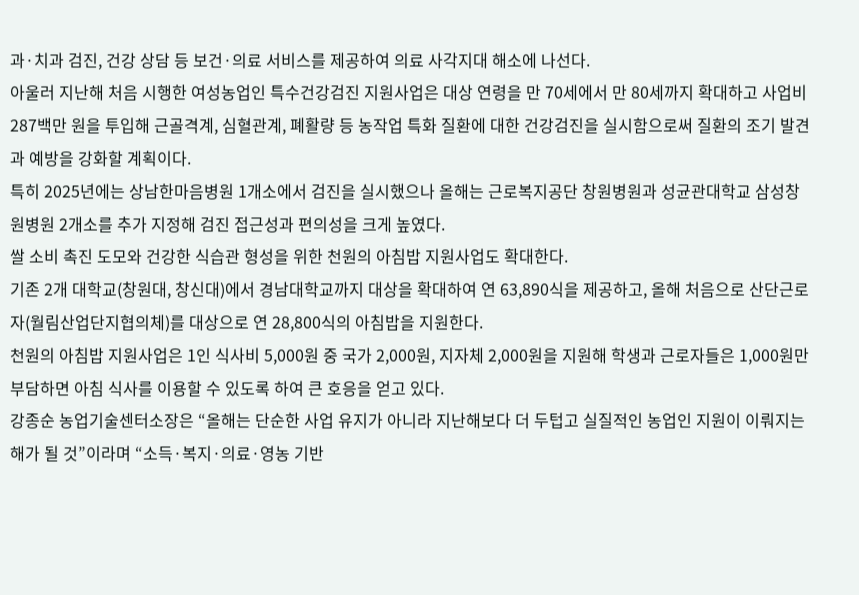과·치과 검진, 건강 상담 등 보건·의료 서비스를 제공하여 의료 사각지대 해소에 나선다.
아울러 지난해 처음 시행한 여성농업인 특수건강검진 지원사업은 대상 연령을 만 70세에서 만 80세까지 확대하고 사업비 287백만 원을 투입해 근골격계, 심혈관계, 폐활량 등 농작업 특화 질환에 대한 건강검진을 실시함으로써 질환의 조기 발견과 예방을 강화할 계획이다.
특히 2025년에는 상남한마음병원 1개소에서 검진을 실시했으나 올해는 근로복지공단 창원병원과 성균관대학교 삼성창원병원 2개소를 추가 지정해 검진 접근성과 편의성을 크게 높였다.
쌀 소비 촉진 도모와 건강한 식습관 형성을 위한 천원의 아침밥 지원사업도 확대한다.
기존 2개 대학교(창원대, 창신대)에서 경남대학교까지 대상을 확대하여 연 63,890식을 제공하고, 올해 처음으로 산단근로자(월림산업단지협의체)를 대상으로 연 28,800식의 아침밥을 지원한다.
천원의 아침밥 지원사업은 1인 식사비 5,000원 중 국가 2,000원, 지자체 2,000원을 지원해 학생과 근로자들은 1,000원만 부담하면 아침 식사를 이용할 수 있도록 하여 큰 호응을 얻고 있다.
강종순 농업기술센터소장은 “올해는 단순한 사업 유지가 아니라 지난해보다 더 두텁고 실질적인 농업인 지원이 이뤄지는 해가 될 것”이라며 “소득·복지·의료·영농 기반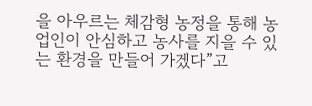을 아우르는 체감형 농정을 통해 농업인이 안심하고 농사를 지을 수 있는 환경을 만들어 가겠다”고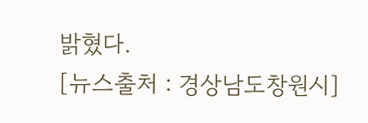밝혔다.
[뉴스출처 : 경상남도창원시]